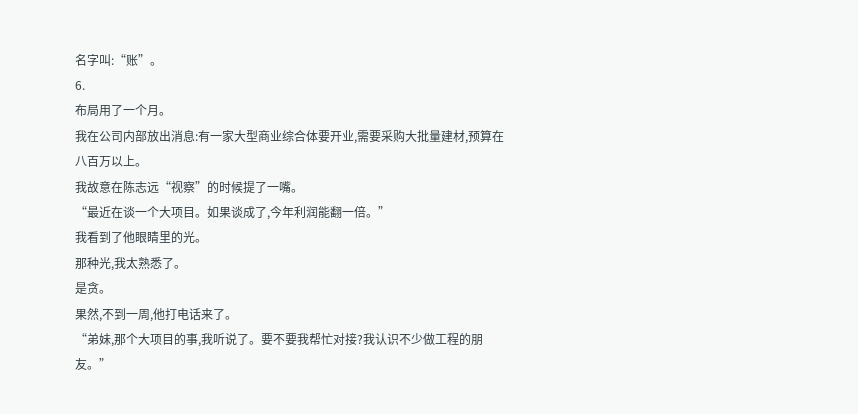名字叫:“账”。
6.
布局用了一个月。
我在公司内部放出消息:有一家大型商业综合体要开业,需要采购大批量建材,预算在八百万以上。
我故意在陈志远“视察”的时候提了一嘴。
“最近在谈一个大项目。如果谈成了,今年利润能翻一倍。”
我看到了他眼睛里的光。
那种光,我太熟悉了。
是贪。
果然,不到一周,他打电话来了。
“弟妹,那个大项目的事,我听说了。要不要我帮忙对接?我认识不少做工程的朋友。”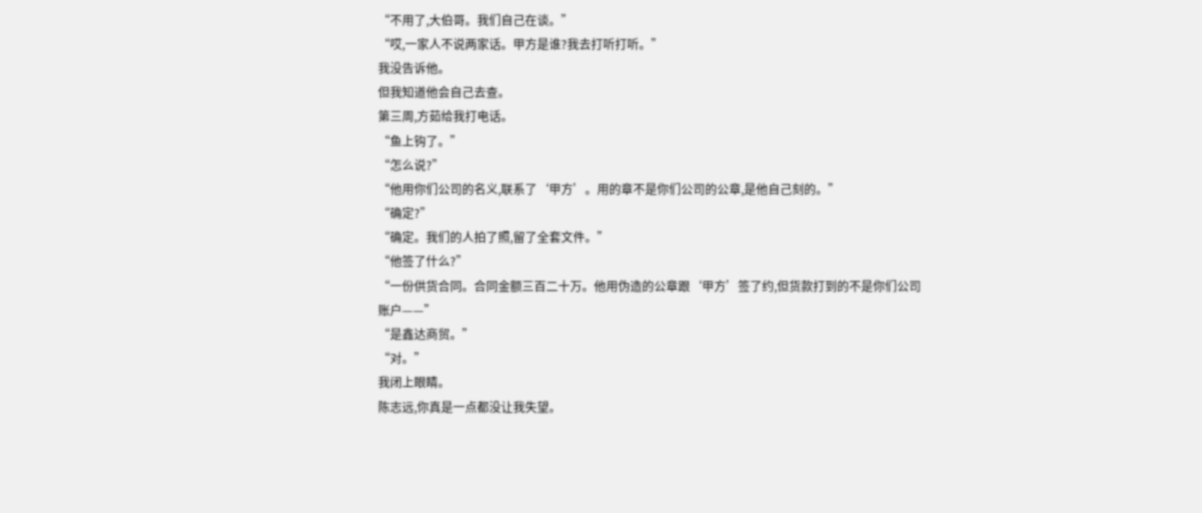“不用了,大伯哥。我们自己在谈。”
“哎,一家人不说两家话。甲方是谁?我去打听打听。”
我没告诉他。
但我知道他会自己去查。
第三周,方茹给我打电话。
“鱼上钩了。”
“怎么说?”
“他用你们公司的名义,联系了‘甲方’。用的章不是你们公司的公章,是他自己刻的。”
“确定?”
“确定。我们的人拍了照,留了全套文件。”
“他签了什么?”
“一份供货合同。合同金额三百二十万。他用伪造的公章跟‘甲方’签了约,但货款打到的不是你们公司账户——”
“是鑫达商贸。”
“对。”
我闭上眼睛。
陈志远,你真是一点都没让我失望。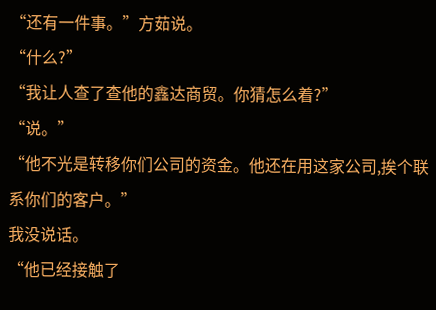“还有一件事。”方茹说。
“什么?”
“我让人查了查他的鑫达商贸。你猜怎么着?”
“说。”
“他不光是转移你们公司的资金。他还在用这家公司,挨个联系你们的客户。”
我没说话。
“他已经接触了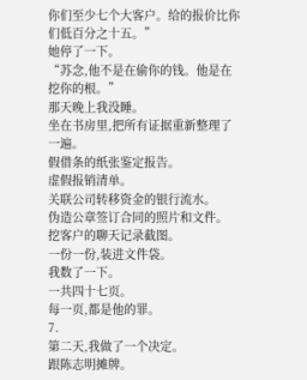你们至少七个大客户。给的报价比你们低百分之十五。”
她停了一下。
“苏念,他不是在偷你的钱。他是在挖你的根。”
那天晚上我没睡。
坐在书房里,把所有证据重新整理了一遍。
假借条的纸张鉴定报告。
虚假报销清单。
关联公司转移资金的银行流水。
伪造公章签订合同的照片和文件。
挖客户的聊天记录截图。
一份一份,装进文件袋。
我数了一下。
一共四十七页。
每一页,都是他的罪。
7.
第二天,我做了一个决定。
跟陈志明摊牌。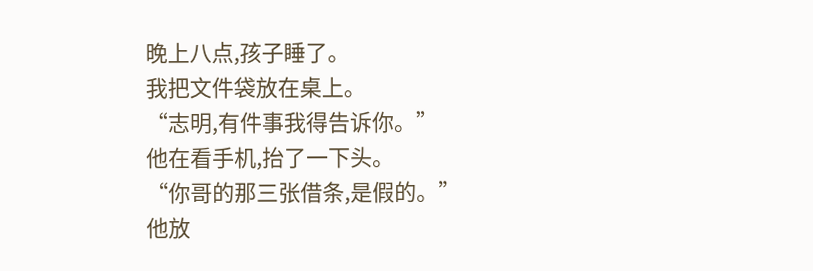晚上八点,孩子睡了。
我把文件袋放在桌上。
“志明,有件事我得告诉你。”
他在看手机,抬了一下头。
“你哥的那三张借条,是假的。”
他放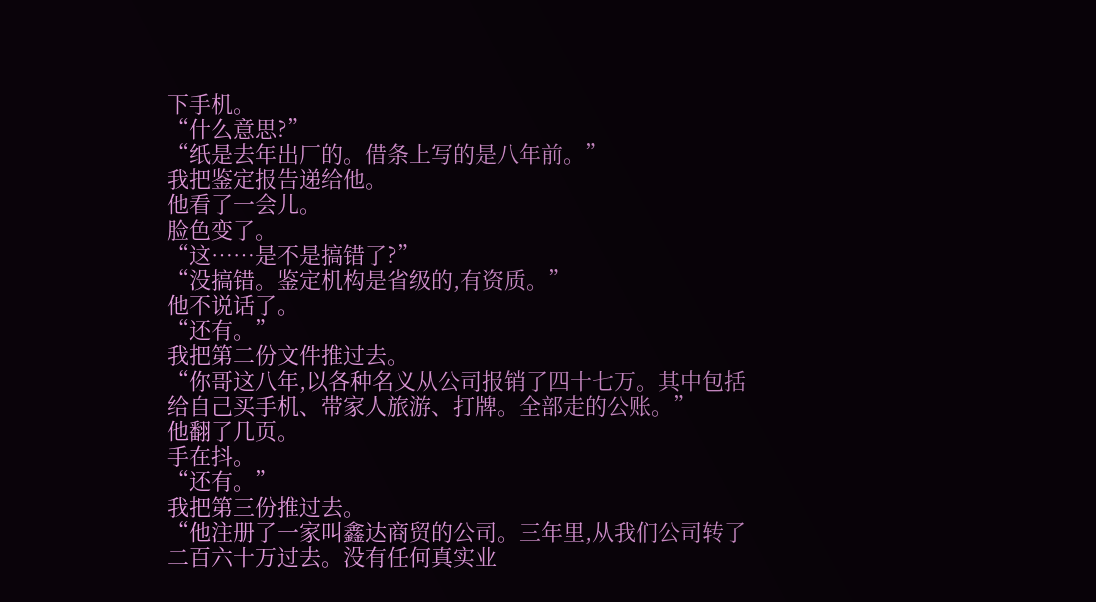下手机。
“什么意思?”
“纸是去年出厂的。借条上写的是八年前。”
我把鉴定报告递给他。
他看了一会儿。
脸色变了。
“这……是不是搞错了?”
“没搞错。鉴定机构是省级的,有资质。”
他不说话了。
“还有。”
我把第二份文件推过去。
“你哥这八年,以各种名义从公司报销了四十七万。其中包括给自己买手机、带家人旅游、打牌。全部走的公账。”
他翻了几页。
手在抖。
“还有。”
我把第三份推过去。
“他注册了一家叫鑫达商贸的公司。三年里,从我们公司转了二百六十万过去。没有任何真实业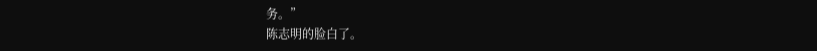务。”
陈志明的脸白了。